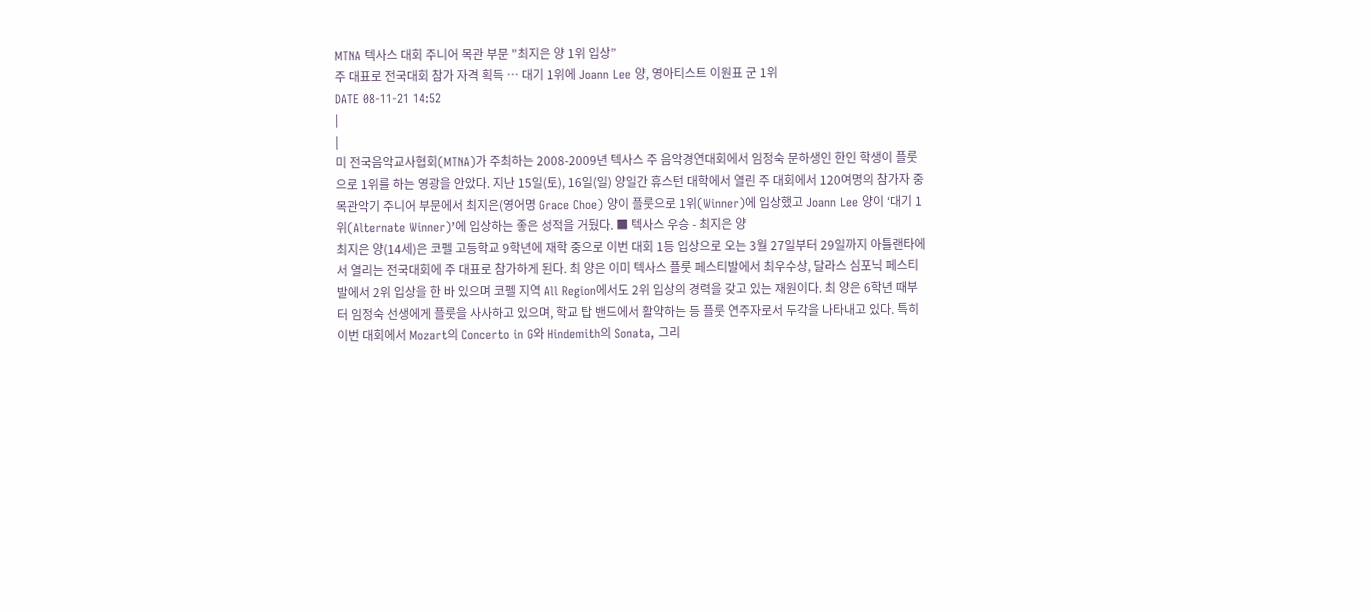MTNA 텍사스 대회 주니어 목관 부문 "최지은 양 1위 입상”
주 대표로 전국대회 참가 자격 획득 … 대기 1위에 Joann Lee 양, 영아티스트 이원표 군 1위
DATE 08-11-21 14:52
|
|
미 전국음악교사협회(MTNA)가 주최하는 2008-2009년 텍사스 주 음악경연대회에서 임정숙 문하생인 한인 학생이 플룻으로 1위를 하는 영광을 안았다. 지난 15일(토), 16일(일) 양일간 휴스턴 대학에서 열린 주 대회에서 120여명의 참가자 중 목관악기 주니어 부문에서 최지은(영어명 Grace Choe) 양이 플룻으로 1위(Winner)에 입상했고 Joann Lee 양이 ‘대기 1위(Alternate Winner)’에 입상하는 좋은 성적을 거뒀다. ■ 텍사스 우승 - 최지은 양
최지은 양(14세)은 코펠 고등학교 9학년에 재학 중으로 이번 대회 1등 입상으로 오는 3월 27일부터 29일까지 아틀랜타에서 열리는 전국대회에 주 대표로 참가하게 된다. 최 양은 이미 텍사스 플룻 페스티발에서 최우수상, 달라스 심포닉 페스티발에서 2위 입상을 한 바 있으며 코펠 지역 All Region에서도 2위 입상의 경력을 갖고 있는 재원이다. 최 양은 6학년 때부터 임정숙 선생에게 플룻을 사사하고 있으며, 학교 탑 밴드에서 활약하는 등 플룻 연주자로서 두각을 나타내고 있다. 특히 이번 대회에서 Mozart의 Concerto in G와 Hindemith의 Sonata, 그리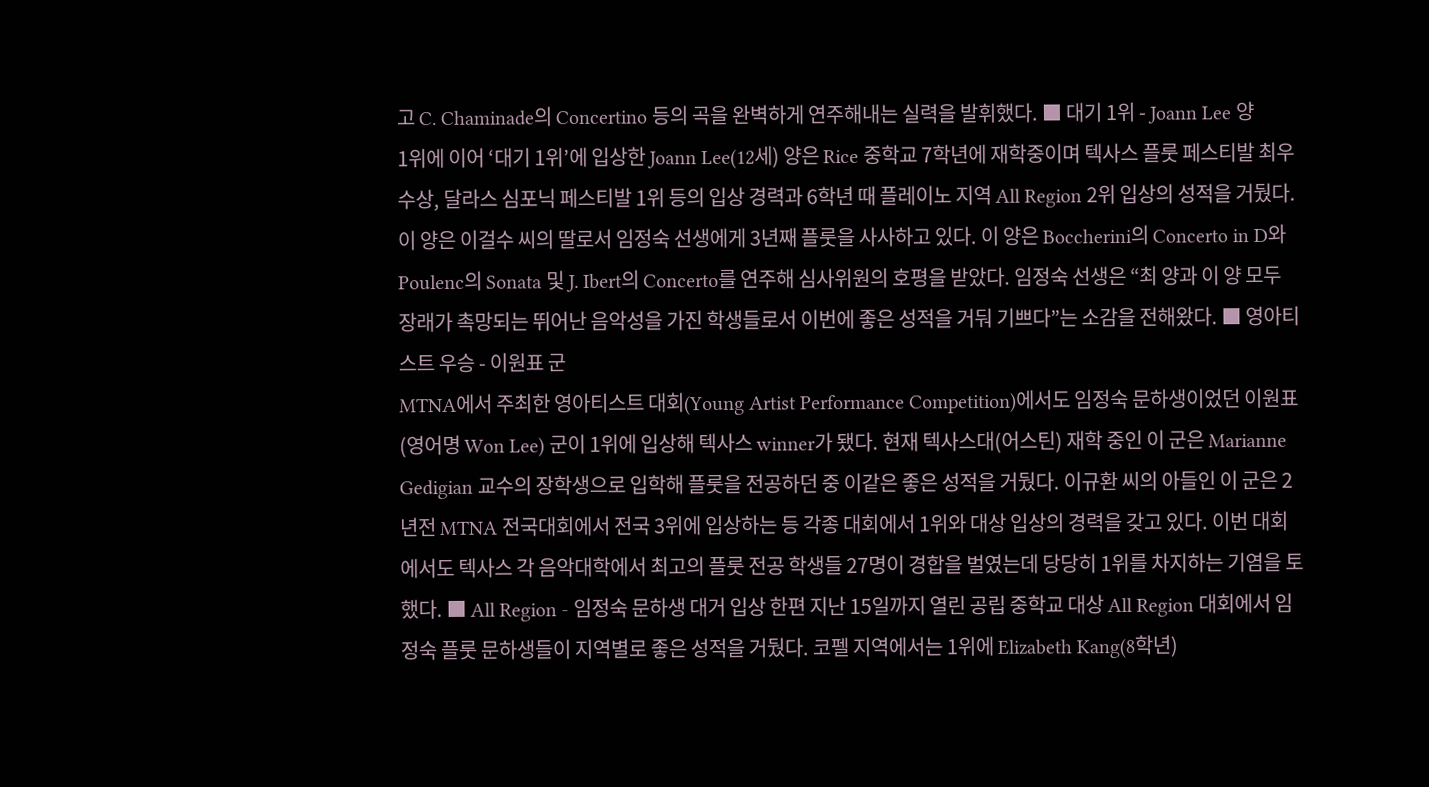고 C. Chaminade의 Concertino 등의 곡을 완벽하게 연주해내는 실력을 발휘했다. ■ 대기 1위 - Joann Lee 양
1위에 이어 ‘대기 1위’에 입상한 Joann Lee(12세) 양은 Rice 중학교 7학년에 재학중이며 텍사스 플룻 페스티발 최우수상, 달라스 심포닉 페스티발 1위 등의 입상 경력과 6학년 때 플레이노 지역 All Region 2위 입상의 성적을 거뒀다. 이 양은 이걸수 씨의 딸로서 임정숙 선생에게 3년째 플룻을 사사하고 있다. 이 양은 Boccherini의 Concerto in D와 Poulenc의 Sonata 및 J. Ibert의 Concerto를 연주해 심사위원의 호평을 받았다. 임정숙 선생은 “최 양과 이 양 모두 장래가 촉망되는 뛰어난 음악성을 가진 학생들로서 이번에 좋은 성적을 거둬 기쁘다”는 소감을 전해왔다. ■ 영아티스트 우승 - 이원표 군
MTNA에서 주최한 영아티스트 대회(Young Artist Performance Competition)에서도 임정숙 문하생이었던 이원표(영어명 Won Lee) 군이 1위에 입상해 텍사스 winner가 됐다. 현재 텍사스대(어스틴) 재학 중인 이 군은 Marianne Gedigian 교수의 장학생으로 입학해 플룻을 전공하던 중 이같은 좋은 성적을 거뒀다. 이규환 씨의 아들인 이 군은 2년전 MTNA 전국대회에서 전국 3위에 입상하는 등 각종 대회에서 1위와 대상 입상의 경력을 갖고 있다. 이번 대회에서도 텍사스 각 음악대학에서 최고의 플룻 전공 학생들 27명이 경합을 벌였는데 당당히 1위를 차지하는 기염을 토했다. ■ All Region - 임정숙 문하생 대거 입상 한편 지난 15일까지 열린 공립 중학교 대상 All Region 대회에서 임정숙 플룻 문하생들이 지역별로 좋은 성적을 거뒀다. 코펠 지역에서는 1위에 Elizabeth Kang(8학년)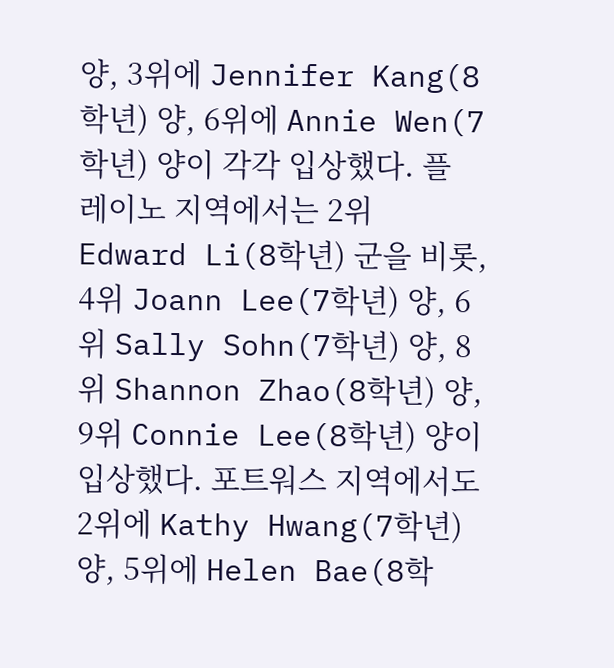양, 3위에 Jennifer Kang(8학년) 양, 6위에 Annie Wen(7학년) 양이 각각 입상했다. 플레이노 지역에서는 2위 Edward Li(8학년) 군을 비롯, 4위 Joann Lee(7학년) 양, 6위 Sally Sohn(7학년) 양, 8위 Shannon Zhao(8학년) 양, 9위 Connie Lee(8학년) 양이 입상했다. 포트워스 지역에서도 2위에 Kathy Hwang(7학년) 양, 5위에 Helen Bae(8학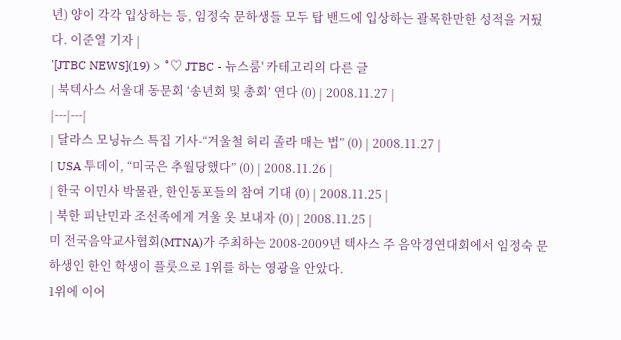년) 양이 각각 입상하는 등, 임정숙 문하생들 모두 탑 밴드에 입상하는 괄목한만한 성적을 거뒀다. 이준열 기자 |
'[JTBC NEWS](19) > ˚♡ JTBC - 뉴스룸' 카테고리의 다른 글
| 북텍사스 서울대 동문회 ‘송년회 및 총회’ 연다 (0) | 2008.11.27 |
|---|---|
| 달라스 모닝뉴스 특집 기사-“겨울철 허리 졸라 매는 법” (0) | 2008.11.27 |
| USA 투데이, “미국은 추월당했다” (0) | 2008.11.26 |
| 한국 이민사 박물관, 한인동포들의 참여 기대 (0) | 2008.11.25 |
| 북한 피난민과 조선족에게 겨울 옷 보내자 (0) | 2008.11.25 |
미 전국음악교사협회(MTNA)가 주최하는 2008-2009년 텍사스 주 음악경연대회에서 임정숙 문하생인 한인 학생이 플룻으로 1위를 하는 영광을 안았다.
1위에 이어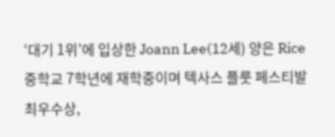‘대기 1위’에 입상한 Joann Lee(12세) 양은 Rice 중학교 7학년에 재학중이며 텍사스 플룻 페스티발 최우수상,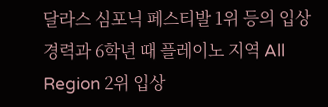달라스 심포닉 페스티발 1위 등의 입상 경력과 6학년 때 플레이노 지역 All Region 2위 입상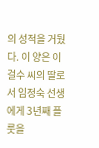의 성적을 거뒀다. 이 양은 이걸수 씨의 딸로서 임정숙 선생에게 3년째 플룻을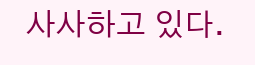사사하고 있다.